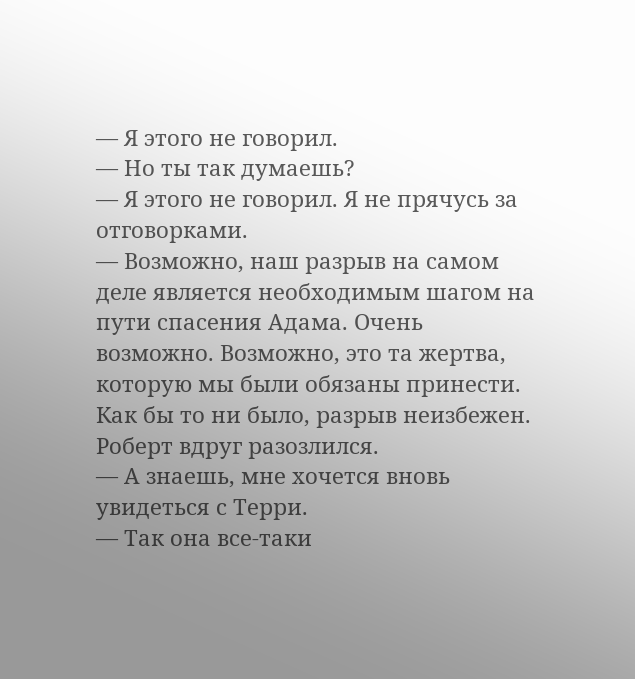— Я этого не говорил.
— Но ты так думаешь?
— Я этого не говорил. Я не прячусь за отговорками.
— Возможно, наш разрыв на самом деле является необходимым шагом на пути спасения Адама. Очень возможно. Возможно, это та жертва, которую мы были обязаны принести. Как бы то ни было, разрыв неизбежен.
Роберт вдруг разозлился.
— А знаешь, мне хочется вновь увидеться с Терри.
— Так она все-таки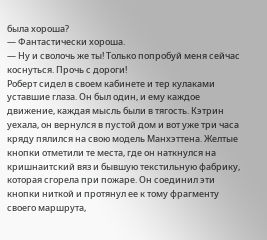была хороша?
— Фантастически хороша.
— Ну и сволочь же ты! Только попробуй меня сейчас коснуться. Прочь с дороги!
Роберт сидел в своем кабинете и тер кулаками уставшие глаза. Он был один, и ему каждое движение, каждая мысль были в тягость. Кэтрин уехала, он вернулся в пустой дом и вот уже три часа кряду пялился на свою модель Манхэттена. Желтые кнопки отметили те места, где он наткнулся на кришнаитский вяз и бывшую текстильную фабрику, которая сгорела при пожаре. Он соединил эти кнопки ниткой и протянул ее к тому фрагменту своего маршрута,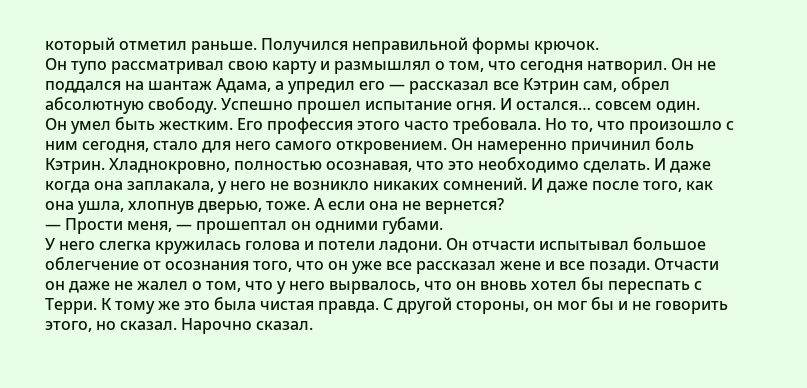который отметил раньше. Получился неправильной формы крючок.
Он тупо рассматривал свою карту и размышлял о том, что сегодня натворил. Он не поддался на шантаж Адама, а упредил его — рассказал все Кэтрин сам, обрел абсолютную свободу. Успешно прошел испытание огня. И остался… совсем один.
Он умел быть жестким. Его профессия этого часто требовала. Но то, что произошло с ним сегодня, стало для него самого откровением. Он намеренно причинил боль Кэтрин. Хладнокровно, полностью осознавая, что это необходимо сделать. И даже когда она заплакала, у него не возникло никаких сомнений. И даже после того, как она ушла, хлопнув дверью, тоже. А если она не вернется?
— Прости меня, — прошептал он одними губами.
У него слегка кружилась голова и потели ладони. Он отчасти испытывал большое облегчение от осознания того, что он уже все рассказал жене и все позади. Отчасти он даже не жалел о том, что у него вырвалось, что он вновь хотел бы переспать с Терри. К тому же это была чистая правда. С другой стороны, он мог бы и не говорить этого, но сказал. Нарочно сказал.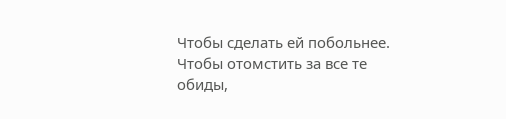Чтобы сделать ей побольнее. Чтобы отомстить за все те обиды,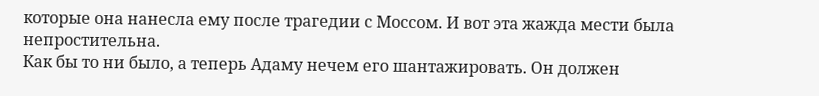которые она нанесла ему после трагедии с Моссом. И вот эта жажда мести была непростительна.
Как бы то ни было, а теперь Адаму нечем его шантажировать. Он должен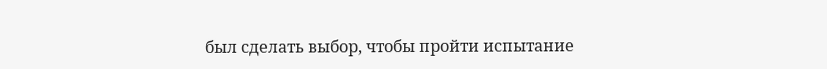был сделать выбор, чтобы пройти испытание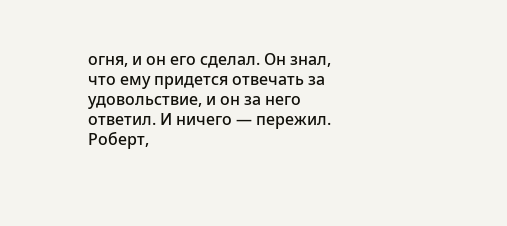огня, и он его сделал. Он знал, что ему придется отвечать за удовольствие, и он за него ответил. И ничего — пережил.
Роберт,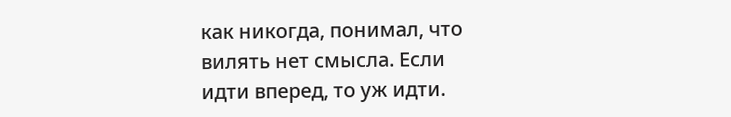как никогда, понимал, что вилять нет смысла. Если идти вперед, то уж идти.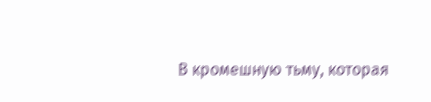В кромешную тьму, которая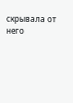скрывала от него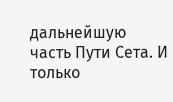дальнейшую часть Пути Сета. И только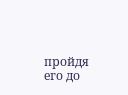пройдя его до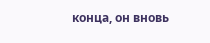конца, он вновь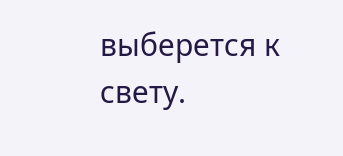выберется к свету.